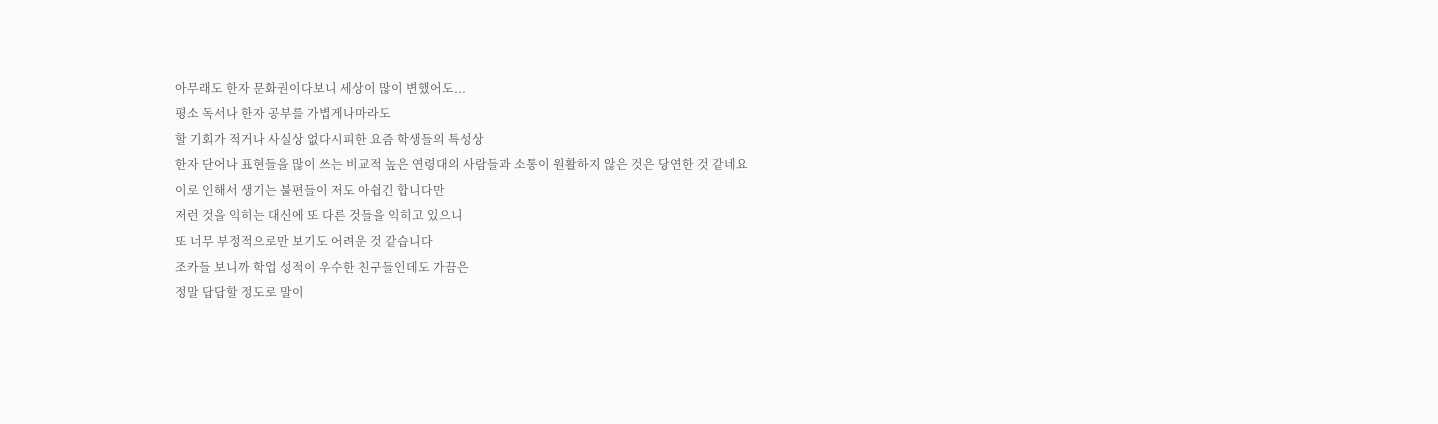아무래도 한자 문화권이다보니 세상이 많이 변했어도...
평소 독서나 한자 공부를 가볍게나마라도
할 기회가 적거나 사실상 없다시피한 요즘 학생들의 특성상
한자 단어나 표현들을 많이 쓰는 비교적 높은 연령대의 사람들과 소통이 원활하지 않은 것은 당연한 것 같네요
이로 인해서 생기는 불편들이 저도 아쉽긴 합니다만
저런 것을 익히는 대신에 또 다른 것들을 익히고 있으니
또 너무 부정적으로만 보기도 어려운 것 같습니다
조카들 보니까 학업 성적이 우수한 친구들인데도 가끔은
정말 답답할 정도로 말이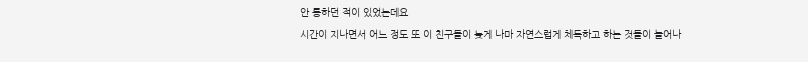안 통하던 적이 있었는데요
시간이 지나면서 어느 정도 또 이 친구들이 늦게 나마 자연스럽게 체득하고 하는 것들이 늘어나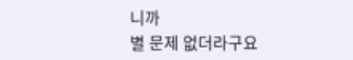니까
별 문제 없더라구요